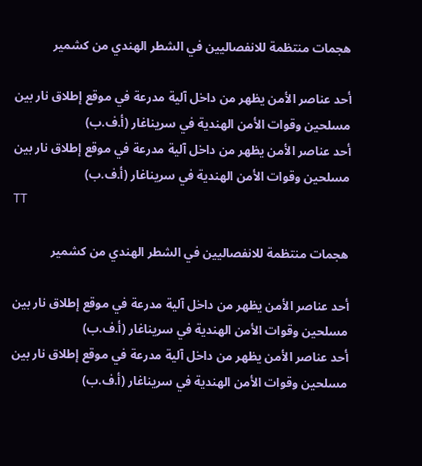هجمات منتظمة للانفصاليين في الشطر الهندي من كشمير

أحد عناصر الأمن يظهر من داخل آلية مدرعة في موقع إطلاق نار بين مسلحين وقوات الأمن الهندية في سريناغار (أ.ف.ب)
أحد عناصر الأمن يظهر من داخل آلية مدرعة في موقع إطلاق نار بين مسلحين وقوات الأمن الهندية في سريناغار (أ.ف.ب)
TT

هجمات منتظمة للانفصاليين في الشطر الهندي من كشمير

أحد عناصر الأمن يظهر من داخل آلية مدرعة في موقع إطلاق نار بين مسلحين وقوات الأمن الهندية في سريناغار (أ.ف.ب)
أحد عناصر الأمن يظهر من داخل آلية مدرعة في موقع إطلاق نار بين مسلحين وقوات الأمن الهندية في سريناغار (أ.ف.ب)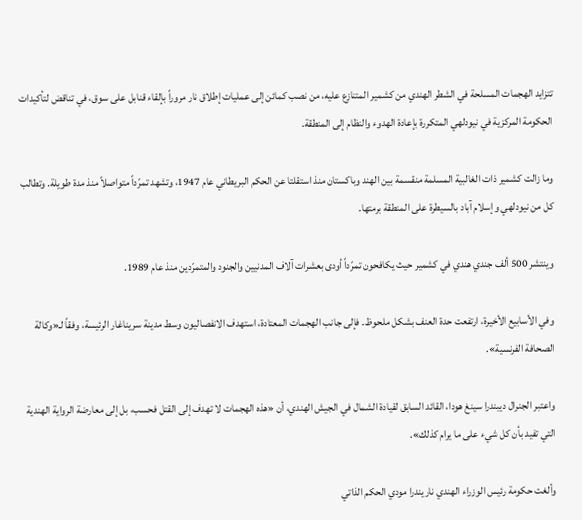تتزايد الهجمات المسلحة في الشطر الهندي من كشمير المتنازع عليه، من نصب كمائن إلى عمليات إطلاق نار مروراً بإلقاء قنابل على سوق، في تناقض لتأكيدات الحكومة المركزية في نيودلهي المتكررة بإعادة الهدوء والنظام إلى المنطقة.

وما زالت كشمير ذات الغالبية المسلمة منقسمة بين الهند وباكستان منذ استقلتا عن الحكم البريطاني عام 1947، وتشهد تمرّداً متواصلاً منذ مدة طويلة. وتطالب كل من نيودلهي وإسلام آباد بالسيطرة على المنطقة برمتها.

وينتشر 500 ألف جندي هندي في كشمير حيث يكافحون تمرّداً أودى بعشرات آلاف المدنيين والجنود والمتمرّدين منذ عام 1989.

وفي الأسابيع الأخيرة، ارتفعت حدة العنف بشكل ملحوظ. فإلى جانب الهجمات المعتادة، استهدف الانفصاليون وسط مدينة سريناغار الرئيسة، وفقاً لـ«وكالة الصحافة الفرنسية».

واعتبر الجنرال ديبندرا سينغ هودا، القائد السابق لقيادة الشمال في الجيش الهندي، أن «هذه الهجمات لا تهدف إلى القتل فحسب، بل إلى معارضة الرواية الهندية التي تفيد بأن كل شيء على ما يرام كذلك».

وألغت حكومة رئيس الوزراء الهندي ناريندرا مودي الحكم الذاتي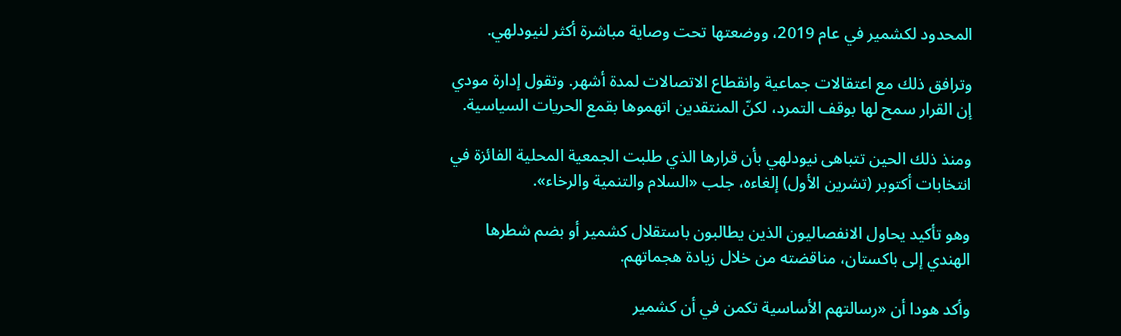المحدود لكشمير في عام 2019، ووضعتها تحت وصاية مباشرة أكثر لنيودلهي.

وترافق ذلك مع اعتقالات جماعية وانقطاع الاتصالات لمدة أشهر. وتقول إدارة مودي إن القرار سمح لها بوقف التمرد، لكنّ المنتقدين اتهموها بقمع الحريات السياسية.

ومنذ ذلك الحين تتباهى نيودلهي بأن قرارها الذي طلبت الجمعية المحلية الفائزة في انتخابات أكتوبر (تشرين الأول) إلغاءه، جلب «السلام والتنمية والرخاء».

وهو تأكيد يحاول الانفصاليون الذين يطالبون باستقلال كشمير أو بضم شطرها الهندي إلى باكستان، مناقضته من خلال زيادة هجماتهم.

وأكد هودا أن «رسالتهم الأساسية تكمن في أن كشمير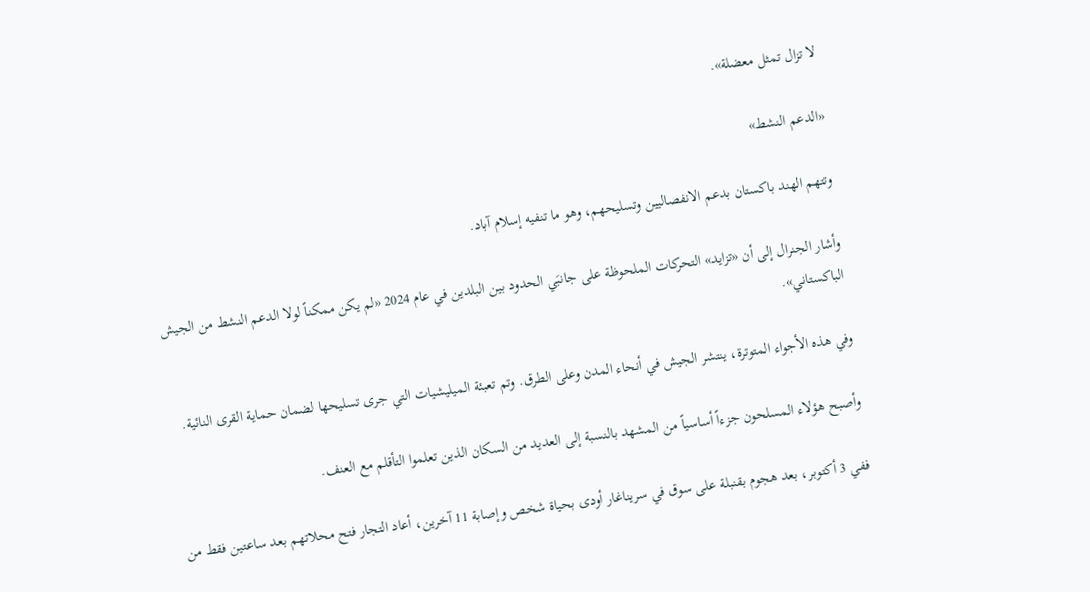لا تزال تمثل معضلة».

«الدعم النشط»

وتتهم الهند باكستان بدعم الانفصاليين وتسليحهم، وهو ما تنفيه إسلام آباد.

وأشار الجنرال إلى أن «تزايد» التحركات الملحوظة على جانبَي الحدود بين البلدين في عام 2024 «لم يكن ممكناً لولا الدعم النشط من الجيش الباكستاني».

وفي هذه الأجواء المتوترة، ينتشر الجيش في أنحاء المدن وعلى الطرق. وتم تعبئة الميليشيات التي جرى تسليحها لضمان حماية القرى النائية.

وأصبح هؤلاء المسلحون جزءاً أساسياً من المشهد بالنسبة إلى العديد من السكان الذين تعلموا التأقلم مع العنف.

ففي 3 أكتوبر، بعد هجوم بقنبلة على سوق في سريناغار أودى بحياة شخص وإصابة 11 آخرين، أعاد التجار فتح محلاتهم بعد ساعتين فقط من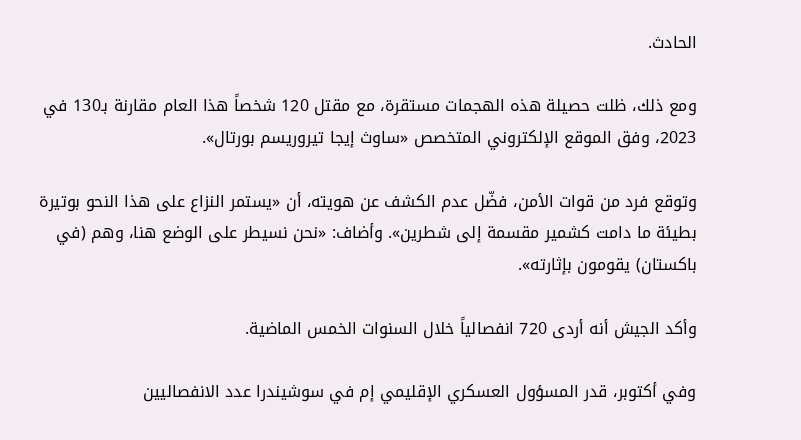الحادث.

ومع ذلك، ظلت حصيلة هذه الهجمات مستقرة، مع مقتل 120 شخصاً هذا العام مقارنة بـ130 في 2023، وفق الموقع الإلكتروني المتخصص «ساوث إيجا تيروريسم بورتال».

وتوقع فرد من قوات الأمن، فضّل عدم الكشف عن هويته، أن «يستمر النزاع على هذا النحو بوتيرة بطيئة ما دامت كشمير مقسمة إلى شطرين». وأضاف: «نحن نسيطر على الوضع هنا، وهم (في باكستان) يقومون بإثارته».

وأكد الجيش أنه أردى 720 انفصالياً خلال السنوات الخمس الماضية.

وفي أكتوبر، قدر المسؤول العسكري الإقليمي إم في سوشيندرا عدد الانفصاليين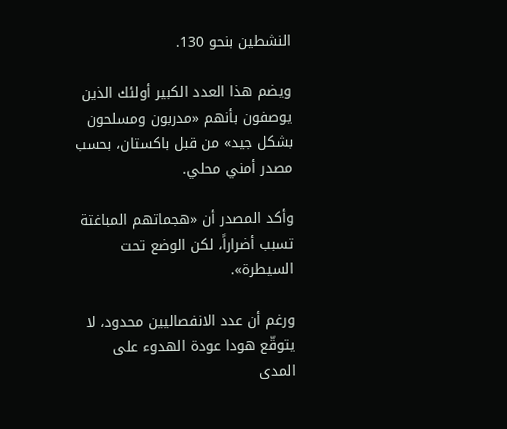النشطين بنحو 130.

ويضم هذا العدد الكبير أولئك الذين يوصفون بأنهم «مدربون ومسلحون بشكل جيد» من قبل باكستان، بحسب مصدر أمني محلي.

وأكد المصدر أن «هجماتهم المباغتة تسبب أضراراً، لكن الوضع تحت السيطرة».

ورغم أن عدد الانفصاليين محدود، لا يتوقّع هودا عودة الهدوء على المدى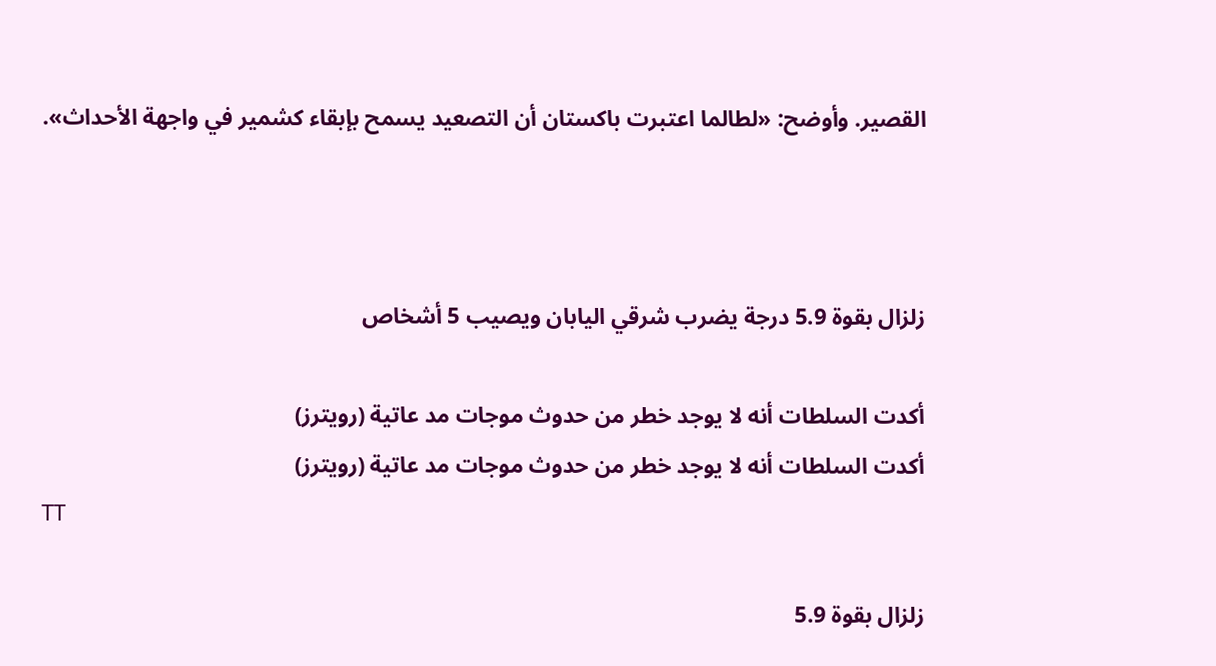القصير. وأوضح: «لطالما اعتبرت باكستان أن التصعيد يسمح بإبقاء كشمير في واجهة الأحداث».



زلزال بقوة 5.9 درجة يضرب شرقي اليابان ويصيب 5 أشخاص

أكدت السلطات أنه لا يوجد خطر من حدوث موجات مد عاتية (رويترز)
أكدت السلطات أنه لا يوجد خطر من حدوث موجات مد عاتية (رويترز)
TT

زلزال بقوة 5.9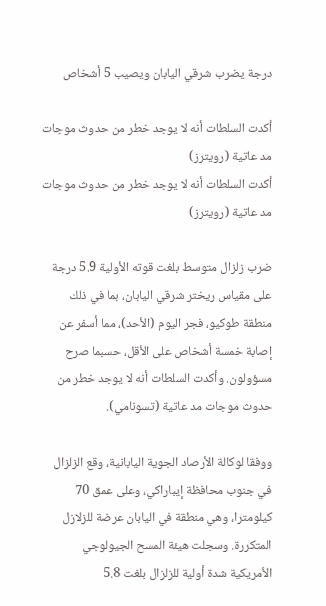درجة يضرب شرقي اليابان ويصيب 5 أشخاص

أكدت السلطات أنه لا يوجد خطر من حدوث موجات مد عاتية (رويترز)
أكدت السلطات أنه لا يوجد خطر من حدوث موجات مد عاتية (رويترز)

ضرب زلزال متوسط بلغت قوته الأولية 5.9 درجة على مقياس ريختر شرقي اليابان، بما في ذلك منطقة طوكيو، فجر اليوم (الأحد)، مما أسفر عن إصابة خمسة أشخاص على الأقل، حسبما صرح مسؤولون. وأكدت السلطات أنه لا يوجد خطر من حدوث موجات مد عاتية (تسونامي).

ووفقا لوكالة الأرصاد الجوية اليابانية، وقع الزلزال في جنوب محافظة إيباراكي، وعلى عمق 70 كيلومترا، وهي منطقة في اليابان عرضة للزلازل المتكررة. وسجلت هيئة المسح الجيولوجي الأمريكية شدة أولية للزلزال بلغت 5.8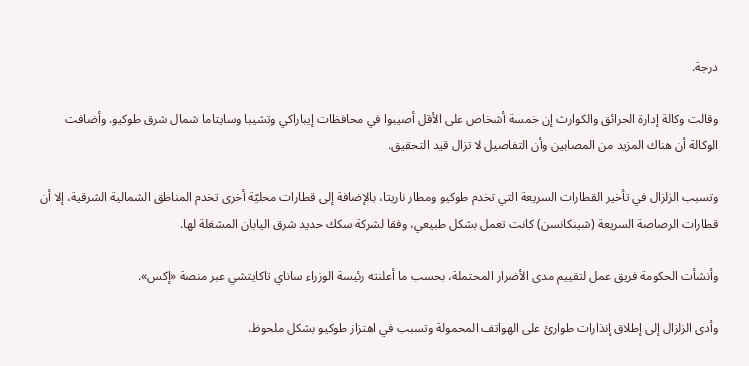درجة.

وقالت وكالة إدارة الحرائق والكوارث إن خمسة أشخاص على الأقل أصيبوا في محافظات إيباراكي وتشيبا وسايتاما شمال شرق طوكيو. وأضافت الوكالة أن هناك المزيد من المصابين وأن التفاصيل لا تزال قيد التحقيق.

وتسبب الزلزال في تأخير القطارات السريعة التي تخدم طوكيو ومطار ناريتا، بالإضافة إلى قطارات محليّة أخرى تخدم المناطق الشمالية الشرقية، إلا أن قطارات الرصاصة السريعة (شينكانسن) كانت تعمل بشكل طبيعي، وفقا لشركة سكك حديد شرق اليابان المشغلة لها.

وأنشأت الحكومة فريق عمل لتقييم مدى الأضرار المحتملة، بحسب ما أعلنته رئيسة الوزراء ساناي تاكايتشي عبر منصة «إكس».

وأدى الزلزال إلى إطلاق إنذارات طوارئ على الهواتف المحمولة وتسبب في اهتزاز طوكيو بشكل ملحوظ.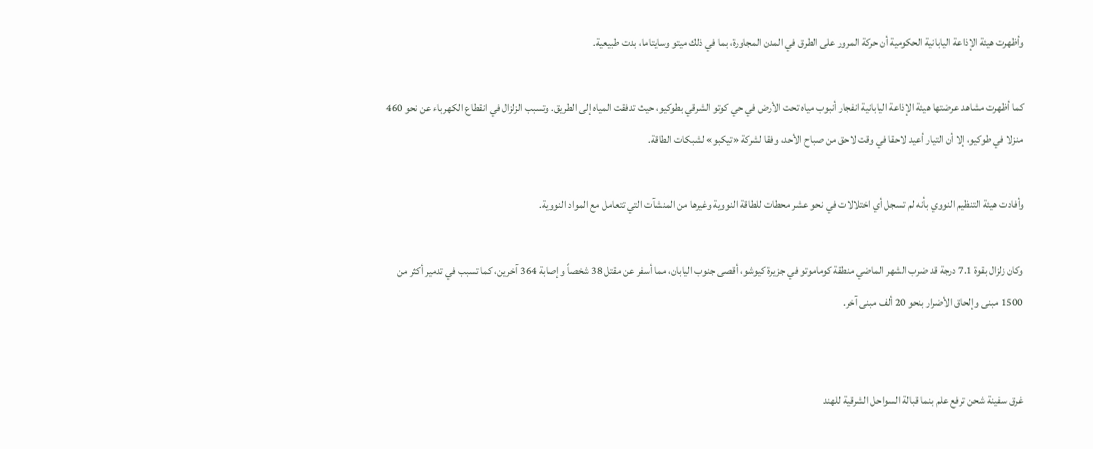وأظهرت هيئة الإذاعة اليابانية الحكومية أن حركة المرور على الطرق في المدن المجاورة، بما في ذلك ميتو وسايتاما، بدت طبيعية.

كما أظهرت مشاهد عرضتها هيئة الإذاعة اليابانية انفجار أنبوب مياه تحت الأرض في حي كوتو الشرقي بطوكيو، حيث تدفقت المياه إلى الطريق. وتسبب الزلزال في انقطاع الكهرباء عن نحو 460 منزلا في طوكيو، إلا أن التيار أعيد لاحقا في وقت لاحق من صباح الأحد، وفقا لشركة «تيكبو» لشبكات الطاقة.

وأفادت هيئة التنظيم النووي بأنه لم تسجل أي اختلالات في نحو عشر محطات للطاقة النووية وغيرها من المنشآت التي تتعامل مع المواد النووية.

وكان زلزال بقوة 7.1 درجة قد ضرب الشهر الماضي منطقة كوماموتو في جزيرة كيوشو، أقصى جنوب اليابان، مما أسفر عن مقتل 38 شخصاً وإصابة 364 آخرين، كما تسبب في تدمير أكثر من 1500 مبنى وإلحاق الأضرار بنحو 20 ألف مبنى آخر.


غرق سفينة شحن ترفع علم بنما قبالة السواحل الشرقية للهند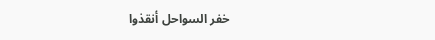خفر السواحل أنقذوا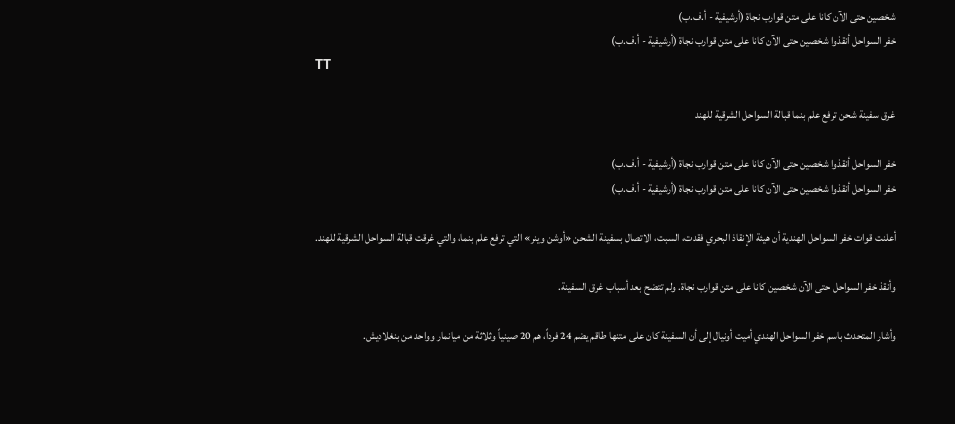شخصين حتى الآن كانا على متن قوارب نجاة (أرشيفية - أ.ف.ب)
خفر السواحل أنقذوا شخصين حتى الآن كانا على متن قوارب نجاة (أرشيفية - أ.ف.ب)
TT

غرق سفينة شحن ترفع علم بنما قبالة السواحل الشرقية للهند

خفر السواحل أنقذوا شخصين حتى الآن كانا على متن قوارب نجاة (أرشيفية - أ.ف.ب)
خفر السواحل أنقذوا شخصين حتى الآن كانا على متن قوارب نجاة (أرشيفية - أ.ف.ب)

أعلنت قوات خفر السواحل الهندية أن هيئة الإنقاذ البحري فقدت، السبت، الاتصال بسفينة الشحن «أوشن وينر» التي ترفع علم بنما، والتي غرقت قبالة السواحل الشرقية للهند.

وأنقذ خفر السواحل حتى الآن شخصين كانا على متن قوارب نجاة. ولم تتضح بعد أسباب غرق السفينة.

وأشار المتحدث باسم خفر السواحل الهندي أميت أونيال إلى أن السفينة كان على متنها طاقم يضم 24 فرداً، هم 20 صينياً وثلاثة من ميانمار وواحد من بنغلاديش.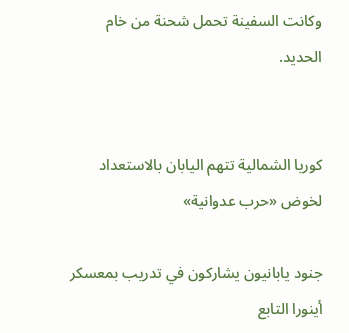وكانت السفينة تحمل شحنة من خام الحديد.


كوريا الشمالية تتهم اليابان بالاستعداد لخوض «حرب عدوانية»

جنود يابانيون يشاركون في تدريب بمعسكر أينورا التابع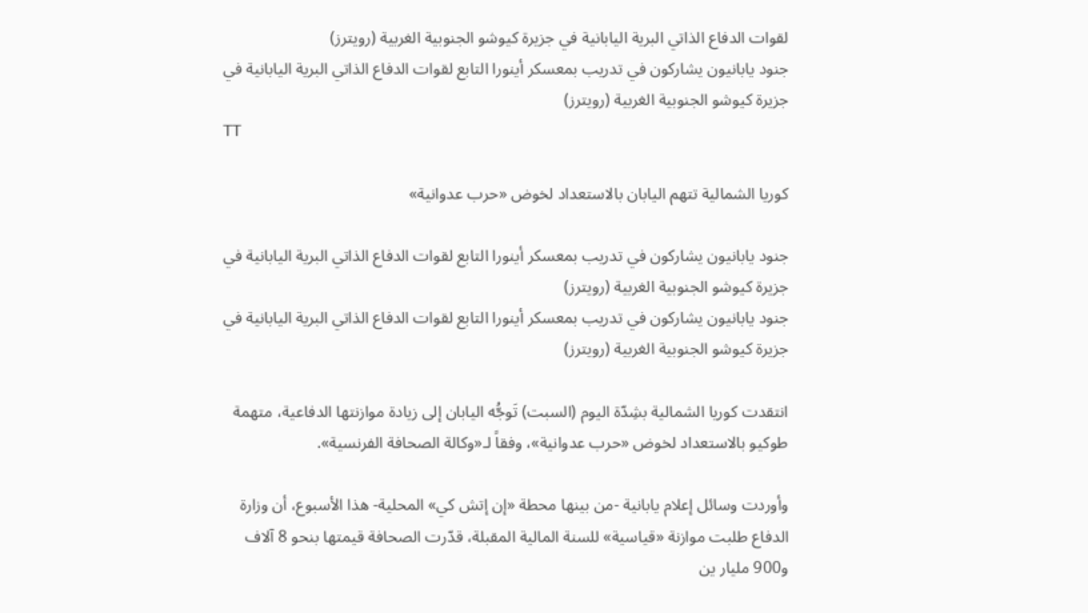لقوات الدفاع الذاتي البرية اليابانية في جزيرة كيوشو الجنوبية الغربية (رويترز)
جنود يابانيون يشاركون في تدريب بمعسكر أينورا التابع لقوات الدفاع الذاتي البرية اليابانية في جزيرة كيوشو الجنوبية الغربية (رويترز)
TT

كوريا الشمالية تتهم اليابان بالاستعداد لخوض «حرب عدوانية»

جنود يابانيون يشاركون في تدريب بمعسكر أينورا التابع لقوات الدفاع الذاتي البرية اليابانية في جزيرة كيوشو الجنوبية الغربية (رويترز)
جنود يابانيون يشاركون في تدريب بمعسكر أينورا التابع لقوات الدفاع الذاتي البرية اليابانية في جزيرة كيوشو الجنوبية الغربية (رويترز)

انتقدت كوريا الشمالية بشِدّة اليوم (السبت) تَوجُّه اليابان إلى زيادة موازنتها الدفاعية، متهمة طوكيو بالاستعداد لخوض «حرب عدوانية»، وفقاً لـ«وكالة الصحافة الفرنسية».

وأوردت وسائل إعلام يابانية -من بينها محطة «إن إتش كي» المحلية- هذا الأسبوع، أن وزارة الدفاع طلبت موازنة «قياسية» للسنة المالية المقبلة، قدّرت الصحافة قيمتها بنحو 8 آلاف و900 مليار ين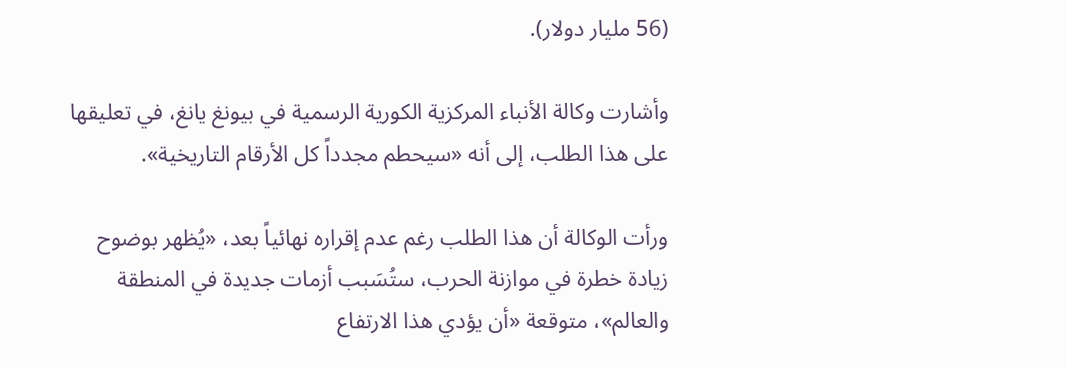(56 مليار دولار).

وأشارت وكالة الأنباء المركزية الكورية الرسمية في بيونغ يانغ، في تعليقها على هذا الطلب، إلى أنه «سيحطم مجدداً كل الأرقام التاريخية».

ورأت الوكالة أن هذا الطلب رغم عدم إقراره نهائياً بعد، «يُظهر بوضوح زيادة خطرة في موازنة الحرب، ستُسَبب أزمات جديدة في المنطقة والعالم»، متوقعة «أن يؤدي هذا الارتفاع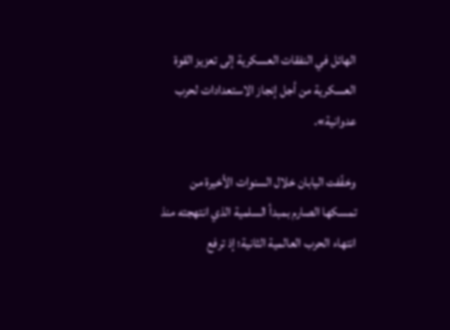الهائل في النفقات العسكرية إلى تعزيز القوة العسكرية من أجل إنجاز الاستعدادات لحرب عدوانية».

وخفّفت اليابان خلال السنوات الأخيرة من تمسكها الصارم بمبدأ السلمية الذي انتهجته منذ انتهاء الحرب العالمية الثانية؛ إذ ترفع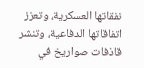نفقاتها العسكرية، وتعزز اتفاقاتها الدفاعية، وتنشر قاذفات صواريخ في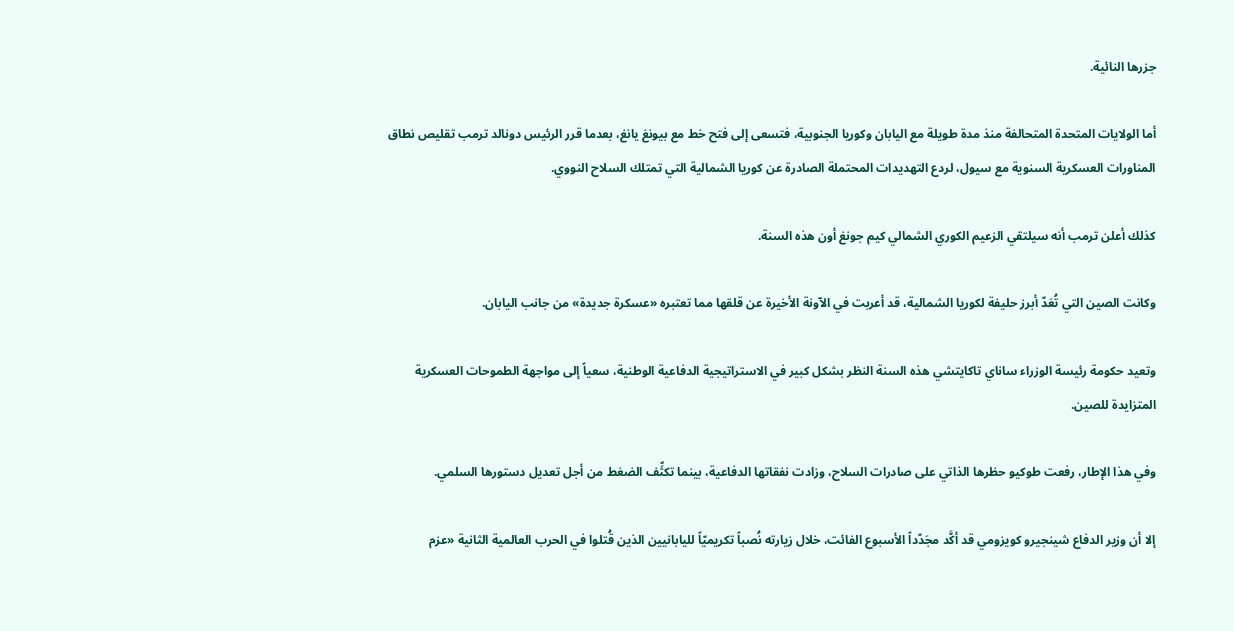جزرها النائية.

أما الولايات المتحدة المتحالفة منذ مدة طويلة مع اليابان وكوريا الجنوبية، فتسعى إلى فتح خط مع بيونغ يانغ، بعدما قرر الرئيس دونالد ترمب تقليص نطاق المناورات العسكرية السنوية مع سيول، لردع التهديدات المحتملة الصادرة عن كوريا الشمالية التي تمتلك السلاح النووي.

كذلك أعلن ترمب أنه سيلتقي الزعيم الكوري الشمالي كيم جونغ أون هذه السنة.

وكانت الصين التي تُعَدّ أبرز حليفة لكوريا الشمالية، قد أعربت في الآونة الأخيرة عن قلقها مما تعتبره «عسكرة جديدة» من جانب اليابان.

وتعيد حكومة رئيسة الوزراء ساناي تاكايتشي هذه السنة النظر بشكل كبير في الاستراتيجية الدفاعية الوطنية، سعياً إلى مواجهة الطموحات العسكرية المتزايدة للصين.

وفي هذا الإطار، رفعت طوكيو حظرها الذاتي على صادرات السلاح، وزادت نفقاتها الدفاعية، بينما تكثِّف الضغط من أجل تعديل دستورها السلمي.

إلا أن وزير الدفاع شينجيرو كويزومي قد أكَّد مجَدّداً الأسبوع الفائت، خلال زيارته نُصباً تكريميّاً لليابانيين الذين قُتلوا في الحرب العالمية الثانية «عزم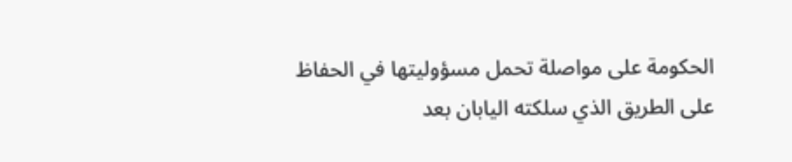الحكومة على مواصلة تحمل مسؤوليتها في الحفاظ على الطريق الذي سلكته اليابان بعد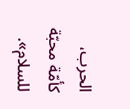الحرب، كأمّة محبّة للسلام».